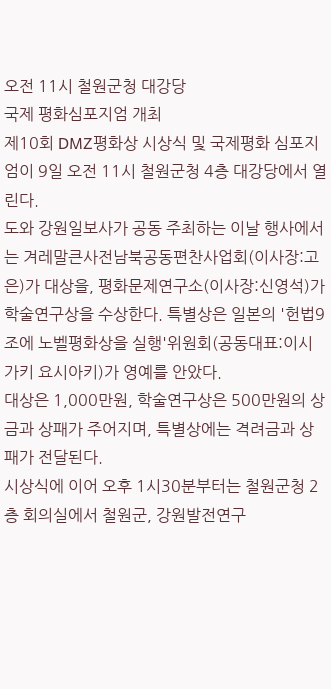오전 11시 철원군청 대강당
국제 평화심포지엄 개최
제10회 DMZ평화상 시상식 및 국제평화 심포지엄이 9일 오전 11시 철원군청 4층 대강당에서 열린다.
도와 강원일보사가 공동 주최하는 이날 행사에서는 겨레말큰사전남북공동편찬사업회(이사장:고은)가 대상을, 평화문제연구소(이사장:신영석)가 학술연구상을 수상한다. 특별상은 일본의 '헌법9조에 노벨평화상을 실행'위원회(공동대표:이시가키 요시아키)가 영예를 안았다.
대상은 1,000만원, 학술연구상은 500만원의 상금과 상패가 주어지며, 특별상에는 격려금과 상패가 전달된다.
시상식에 이어 오후 1시30분부터는 철원군청 2층 회의실에서 철원군, 강원발전연구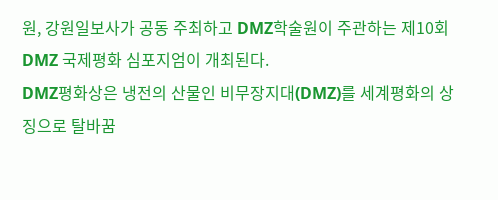원, 강원일보사가 공동 주최하고 DMZ학술원이 주관하는 제10회 DMZ 국제평화 심포지엄이 개최된다.
DMZ평화상은 냉전의 산물인 비무장지대(DMZ)를 세계평화의 상징으로 탈바꿈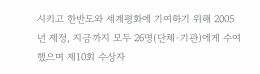시키고 한반도와 세계평화에 기여하기 위해 2005년 제정, 지금까지 모두 26명(단체·기관)에게 수여했으며 제10회 수상자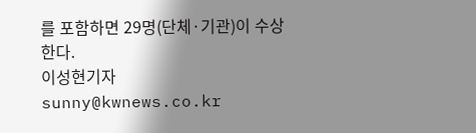를 포함하면 29명(단체·기관)이 수상한다.
이성현기자 sunny@kwnews.co.kr